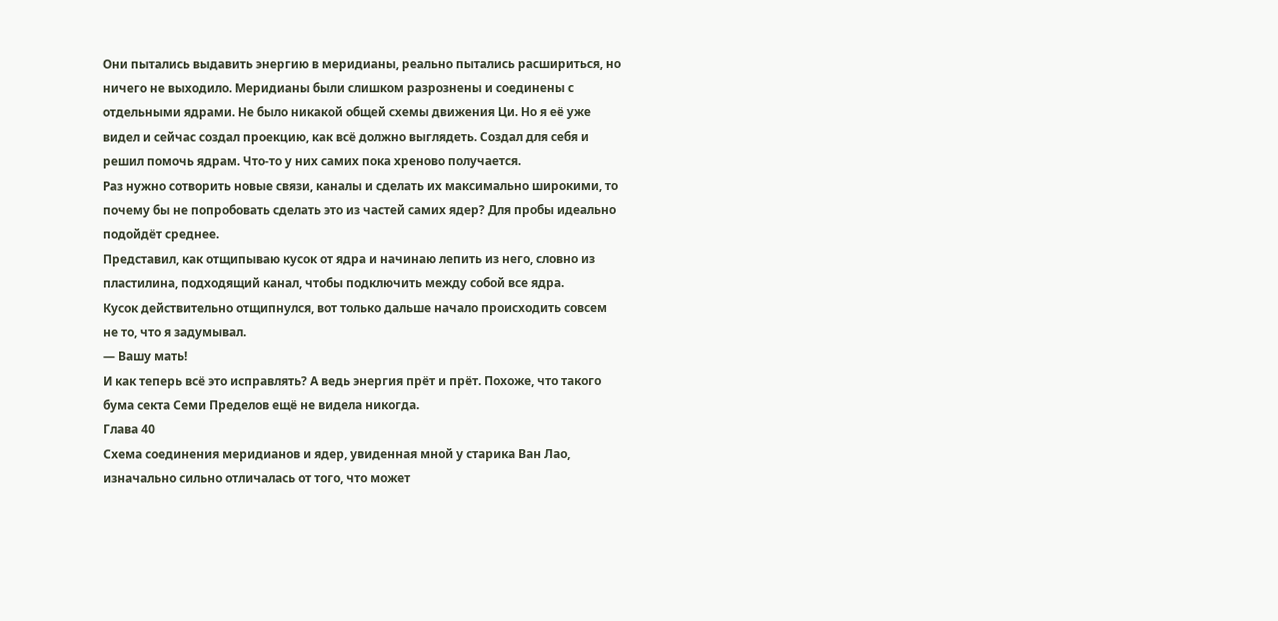Они пытались выдавить энергию в меридианы, реально пытались расшириться, но ничего не выходило. Меридианы были слишком разрознены и соединены с отдельными ядрами. Не было никакой общей схемы движения Ци. Но я её уже видел и сейчас создал проекцию, как всё должно выглядеть. Создал для себя и решил помочь ядрам. Что‑то у них самих пока хреново получается.
Раз нужно сотворить новые связи, каналы и сделать их максимально широкими, то почему бы не попробовать сделать это из частей самих ядер? Для пробы идеально подойдёт среднее.
Представил, как отщипываю кусок от ядра и начинаю лепить из него, словно из пластилина, подходящий канал, чтобы подключить между собой все ядра.
Кусок действительно отщипнулся, вот только дальше начало происходить совсем не то, что я задумывал.
— Вашу мать!
И как теперь всё это исправлять? А ведь энергия прёт и прёт. Похоже, что такого бума секта Семи Пределов ещё не видела никогда.
Глава 40
Схема соединения меридианов и ядер, увиденная мной у старика Ван Лао, изначально сильно отличалась от того, что может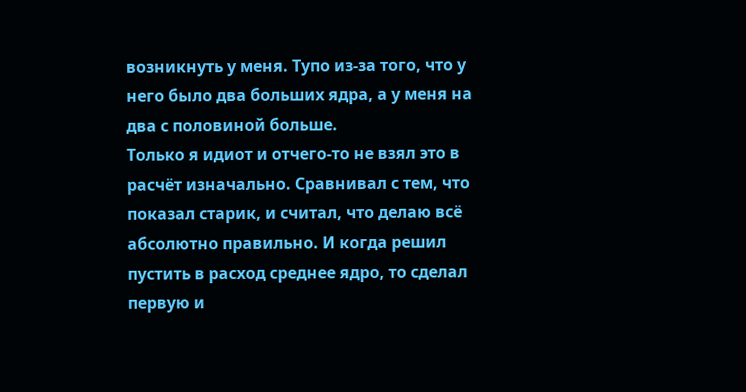возникнуть у меня. Тупо из‑за того, что у него было два больших ядра, а у меня на два с половиной больше.
Только я идиот и отчего‑то не взял это в расчёт изначально. Сравнивал с тем, что показал старик, и считал, что делаю всё абсолютно правильно. И когда решил пустить в расход среднее ядро, то сделал первую и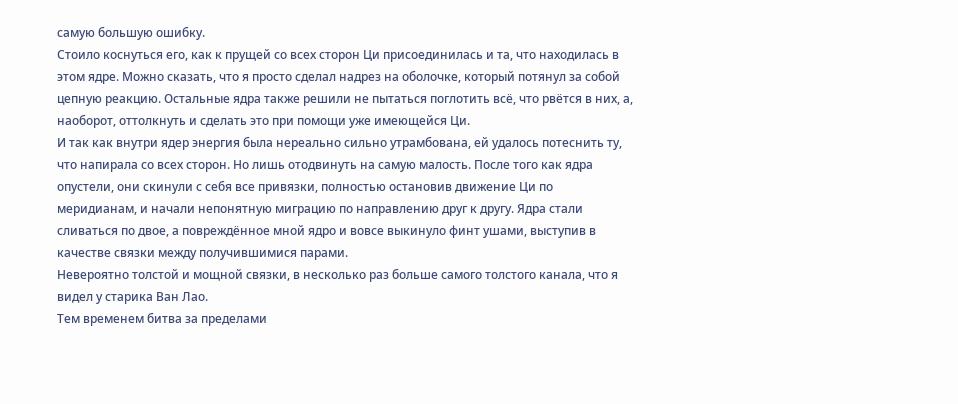самую большую ошибку.
Стоило коснуться его, как к прущей со всех сторон Ци присоединилась и та, что находилась в этом ядре. Можно сказать, что я просто сделал надрез на оболочке, который потянул за собой цепную реакцию. Остальные ядра также решили не пытаться поглотить всё, что рвётся в них, а, наоборот, оттолкнуть и сделать это при помощи уже имеющейся Ци.
И так как внутри ядер энергия была нереально сильно утрамбована, ей удалось потеснить ту, что напирала со всех сторон. Но лишь отодвинуть на самую малость. После того как ядра опустели, они скинули с себя все привязки, полностью остановив движение Ци по меридианам, и начали непонятную миграцию по направлению друг к другу. Ядра стали сливаться по двое, а повреждённое мной ядро и вовсе выкинуло финт ушами, выступив в качестве связки между получившимися парами.
Невероятно толстой и мощной связки, в несколько раз больше самого толстого канала, что я видел у старика Ван Лао.
Тем временем битва за пределами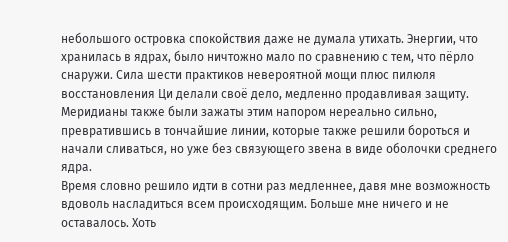небольшого островка спокойствия даже не думала утихать. Энергии, что хранилась в ядрах, было ничтожно мало по сравнению с тем, что пёрло снаружи. Сила шести практиков невероятной мощи плюс пилюля восстановления Ци делали своё дело, медленно продавливая защиту. Меридианы также были зажаты этим напором нереально сильно, превратившись в тончайшие линии, которые также решили бороться и начали сливаться, но уже без связующего звена в виде оболочки среднего ядра.
Время словно решило идти в сотни раз медленнее, давя мне возможность вдоволь насладиться всем происходящим. Больше мне ничего и не оставалось. Хоть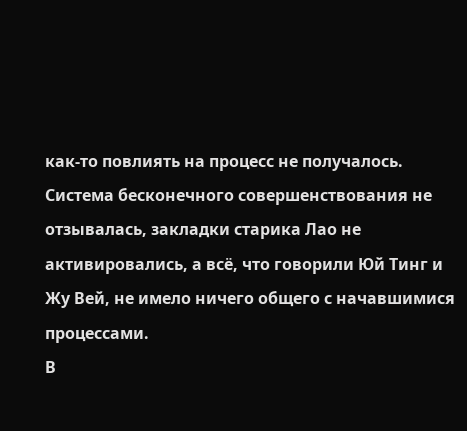как‑то повлиять на процесс не получалось. Система бесконечного совершенствования не отзывалась, закладки старика Лао не активировались, а всё, что говорили Юй Тинг и Жу Вей, не имело ничего общего с начавшимися процессами.
В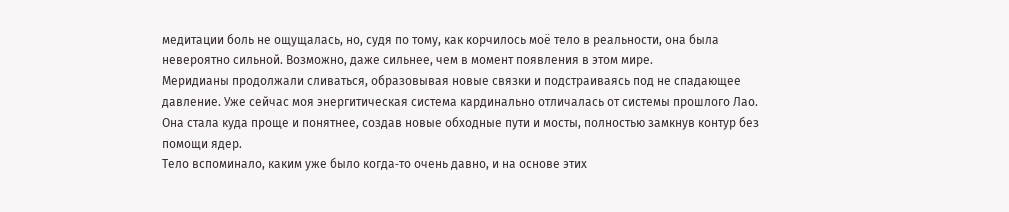медитации боль не ощущалась, но, судя по тому, как корчилось моё тело в реальности, она была невероятно сильной. Возможно, даже сильнее, чем в момент появления в этом мире.
Меридианы продолжали сливаться, образовывая новые связки и подстраиваясь под не спадающее давление. Уже сейчас моя энергитическая система кардинально отличалась от системы прошлого Лао. Она стала куда проще и понятнее, создав новые обходные пути и мосты, полностью замкнув контур без помощи ядер.
Тело вспоминало, каким уже было когда‑то очень давно, и на основе этих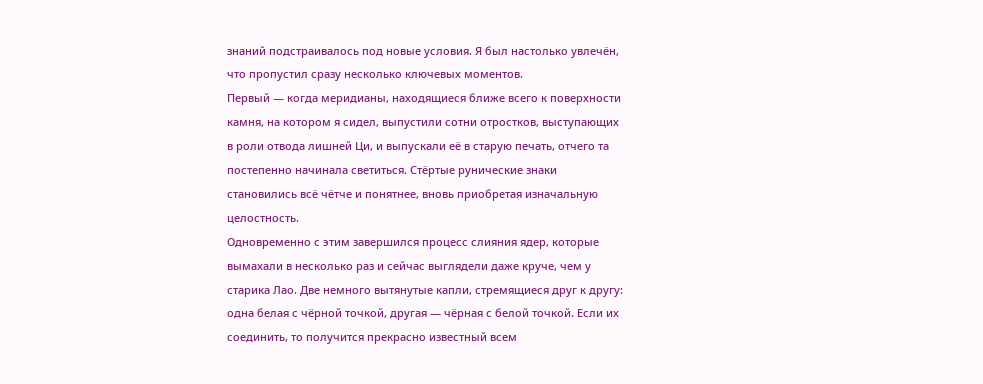знаний подстраивалось под новые условия. Я был настолько увлечён, что пропустил сразу несколько ключевых моментов.
Первый — когда меридианы, находящиеся ближе всего к поверхности камня, на котором я сидел, выпустили сотни отростков, выступающих в роли отвода лишней Ци, и выпускали её в старую печать, отчего та постепенно начинала светиться. Стёртые рунические знаки становились всё чётче и понятнее, вновь приобретая изначальную целостность.
Одновременно с этим завершился процесс слияния ядер, которые вымахали в несколько раз и сейчас выглядели даже круче, чем у старика Лао. Две немного вытянутые капли, стремящиеся друг к другу: одна белая с чёрной точкой, другая — чёрная с белой точкой. Если их соединить, то получится прекрасно известный всем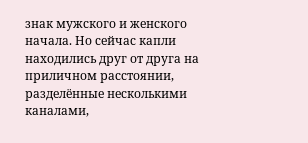знак мужского и женского начала. Но сейчас капли находились друг от друга на приличном расстоянии, разделённые несколькими каналами,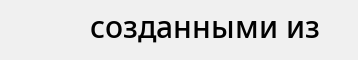созданными из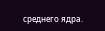среднего ядра.